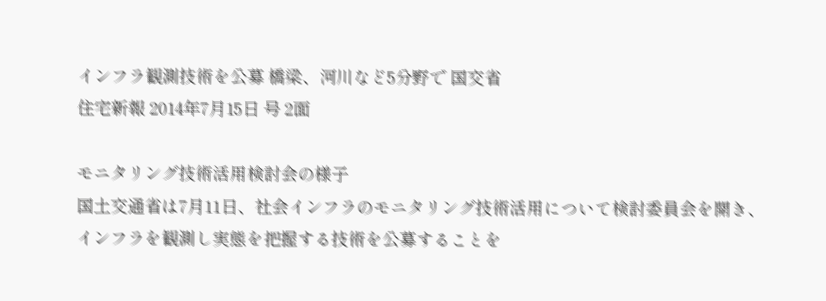インフラ観測技術を公募 橋梁、河川など5分野で 国交省
住宅新報 2014年7月15日 号 2面

モニタリング技術活用検討会の様子
国土交通省は7月11日、社会インフラのモニタリング技術活用について検討委員会を開き、インフラを観測し実態を把握する技術を公募することを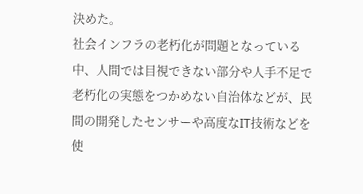決めた。
社会インフラの老朽化が問題となっている中、人間では目視できない部分や人手不足で老朽化の実態をつかめない自治体などが、民間の開発したセンサーや高度なIT技術などを使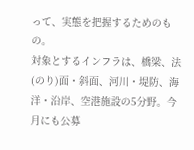って、実態を把握するためのもの。
対象とするインフラは、橋梁、法(のり)面・斜面、河川・堤防、海洋・沿岸、空港施設の5分野。今月にも公募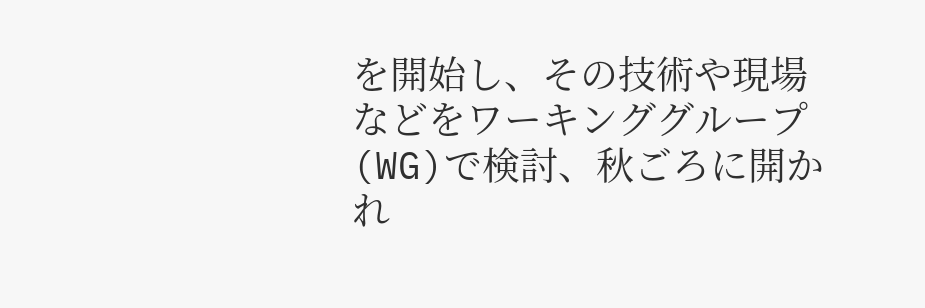を開始し、その技術や現場などをワーキンググループ(WG)で検討、秋ごろに開かれ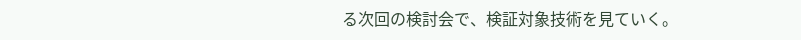る次回の検討会で、検証対象技術を見ていく。